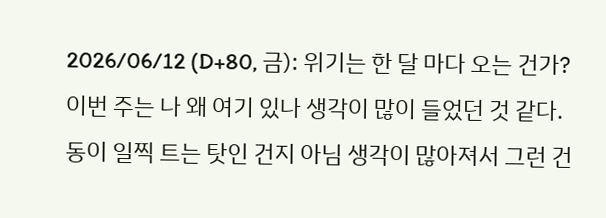2026/06/12 (D+80, 금): 위기는 한 달 마다 오는 건가?
이번 주는 나 왜 여기 있나 생각이 많이 들었던 것 같다.
동이 일찍 트는 탓인 건지 아님 생각이 많아져서 그런 건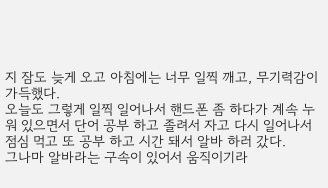지 잠도 늦게 오고 아침에는 너무 일찍 깨고, 무기력감이 가득했다.
오늘도 그렇게 일찍 일어나서 핸드폰 좀 하다가 계속 누워 있으면서 단어 공부 하고 졸려서 자고 다시 일어나서 점심 먹고 또 공부 하고 시간 돼서 알바 하러 갔다.
그나마 알바라는 구속이 있어서 움직이기라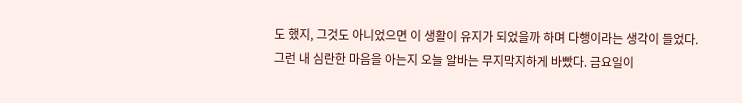도 했지, 그것도 아니었으면 이 생활이 유지가 되었을까 하며 다행이라는 생각이 들었다.
그런 내 심란한 마음을 아는지 오늘 알바는 무지막지하게 바빴다. 금요일이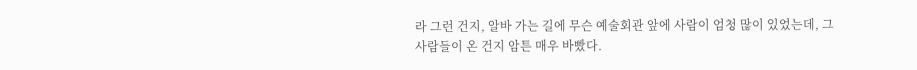라 그런 건지, 알바 가는 길에 무슨 예술회관 앞에 사람이 엄청 많이 있었는데, 그 사람들이 온 건지 암튼 매우 바빴다.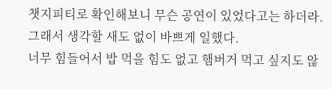챗지피티로 확인해보니 무슨 공연이 있었다고는 하더라.
그래서 생각할 새도 없이 바쁘게 일했다.
너무 힘들어서 밥 먹을 힘도 없고 햄버거 먹고 싶지도 않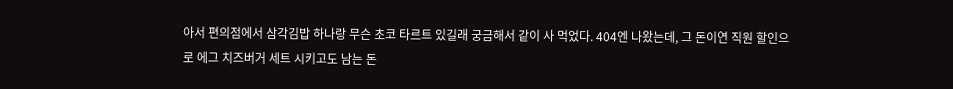아서 편의점에서 삼각김밥 하나랑 무슨 초코 타르트 있길래 궁금해서 같이 사 먹었다. 404엔 나왔는데, 그 돈이연 직원 할인으로 에그 치즈버거 세트 시키고도 남는 돈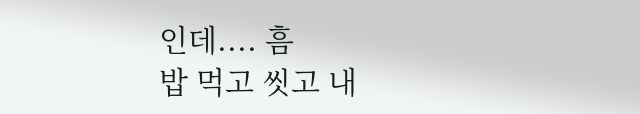인데.... 흠
밥 먹고 씻고 내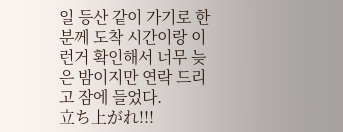일 등산 같이 가기로 한 분께 도착 시간이랑 이런거 확인해서 너무 늦은 밤이지만 연락 드리고 잠에 들었다.
立ち上がれ!!!